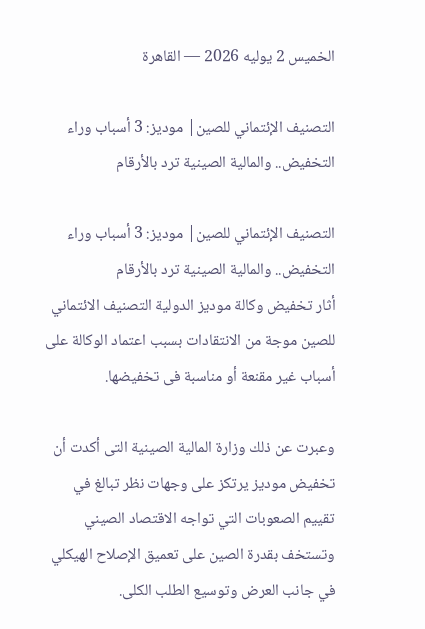الخميس 2 يوليه 2026 — القاهرة

التصنيف الإئتماني للصين| موديز: 3 أسباب وراء التخفيض.. والمالية الصينية ترد بالأرقام

التصنيف الإئتماني للصين| موديز: 3 أسباب وراء التخفيض.. والمالية الصينية ترد بالأرقام
أثار تخفيض وكالة موديز الدولية التصنيف الائتماني للصين موجة من الانتقادات بسبب اعتماد الوكالة على أسباب غير مقنعة أو مناسبة فى تخفيضها.

وعبرت عن ذلك وزارة المالية الصينية التى أكدت أن تخفيض موديز يرتكز على وجهات نظر تبالغ في تقييم الصعوبات التي تواجه الاقتصاد الصيني وتستخف بقدرة الصين على تعميق الإصلاح الهيكلي في جانب العرض وتوسيع الطلب الكلى.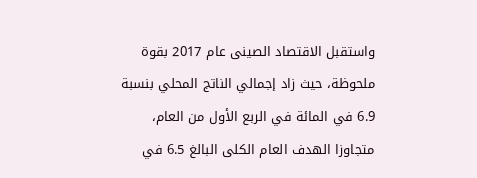واستقبل الاقتصاد الصينى عام 2017 بقوة ملحوظة، حيث زاد إجمالي الناتج المحلي بنسبة 6.9 في المائة في الربع الأول من العام، متجاوزا الهدف العام الكلى البالغ 6.5 في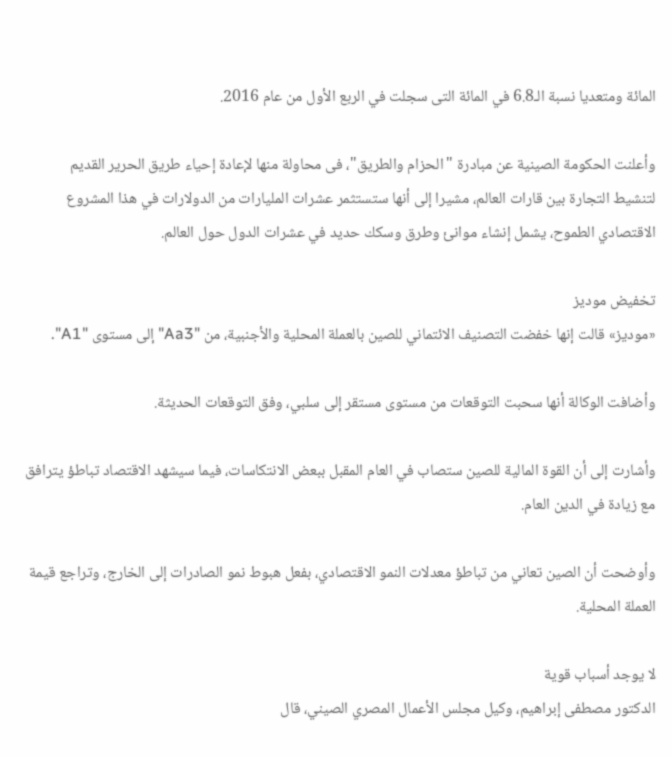المائة ومتعديا نسبة الـ6.8 في المائة التى سجلت في الربع الأول من عام 2016.

وأعلنت الحكومة الصينية عن مبادرة "الحزام والطريق"، فى محاولة منها لإعادة إحياء طريق الحرير القديم لتنشيط التجارة بين قارات العالم، مشيرا إلى أنها ستستثمر عشرات المليارات من الدولارات في هذا المشروع الاقتصادي الطموح، يشمل إنشاء موانئ وطرق وسكك حديد في عشرات الدول حول العالم.

تخفيض موديز
«موديز» قالت إنها خفضت التصنيف الائتماني للصين بالعملة المحلية والأجنبية، من "Aa3" إلى مستوى "A1".

وأضافت الوكالة أنها سحبت التوقعات من مستوى مستقر إلى سلبي، وفق التوقعات الحديثة.

وأشارت إلى أن القوة المالية للصين ستصاب في العام المقبل ببعض الانتكاسات، فيما سيشهد الاقتصاد تباطؤ يترافق مع زيادة في الدين العام.

وأوضحت أن الصين تعاني من تباطؤ معدلات النمو الاقتصادي، بفعل هبوط نمو الصادرات إلى الخارج، وتراجع قيمة العملة المحلية.

لا يوجد أسباب قوية
الدكتور مصطفى إبراهيم، وكيل مجلس الأعمال المصري الصيني، قال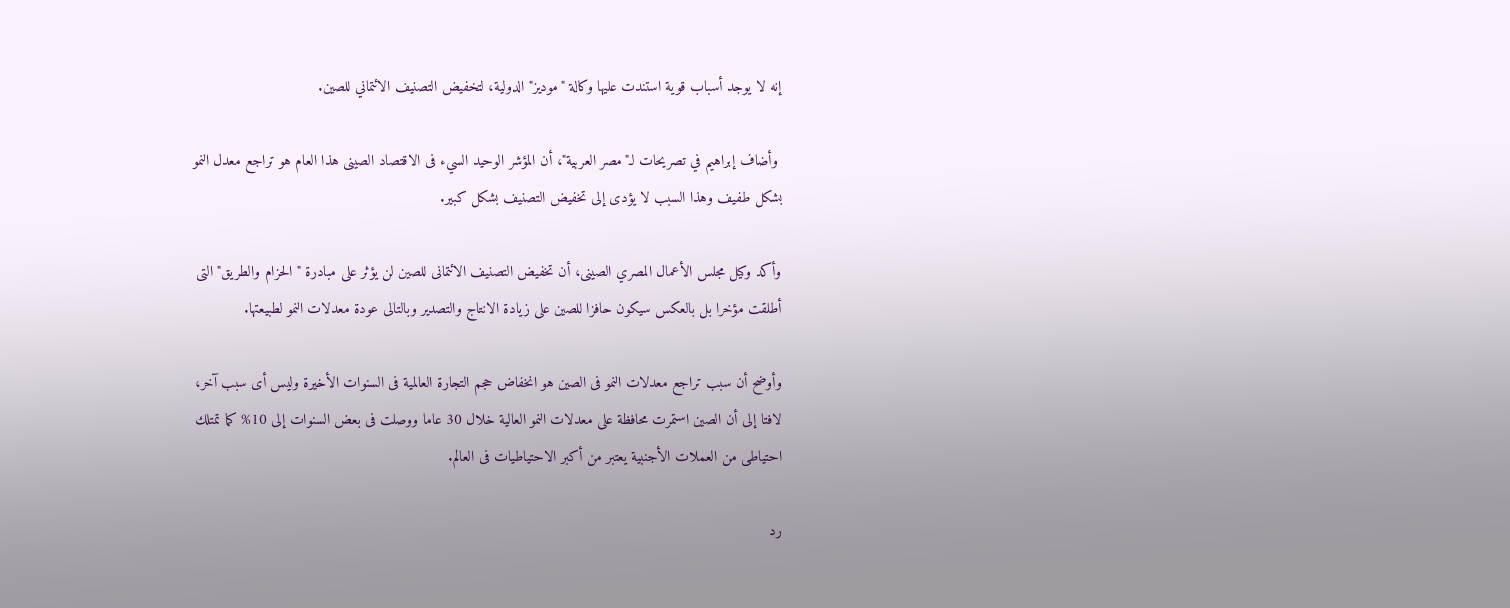إنه لا يوجد أسباب قوية استندت عليها وكالة "موديز" الدولية، لتخفيض التصنيف الائتماني للصين.

 وأضاف إبراهيم في تصريحات لـ"مصر العربية"، أن المؤشر الوحيد السيء فى الاقتصاد الصينى هذا العام هو تراجع معدل النمو بشكل طفيف وهذا السبب لا يؤدى إلى تخفيض التصنيف بشكل كبير.

وأكد وكيل مجلس الأعمال المصري الصينى، أن تخفيض التصنيف الائتمانى للصين لن يؤثر على مبادرة "الحزام والطريق" التى أطلقت مؤخرا بل بالعكس سيكون حافزا للصين على زيادة الانتاج والتصدير وبالتالى عودة معدلات النمو لطبيعتها.

وأوضح أن سبب تراجع معدلات النمو فى الصين هو انخفاض حجم التجارة العالمية فى السنوات الأخيرة وليس أى سبب آخر، لافتا إلى أن الصين استمرت محافظة على معدلات النمو العالية خلال 30 عاما ووصلت فى بعض السنوات إلى 10% كما تمتلك احتياطى من العملات الأجنبية يعتبر من أكبر الاحتياطيات فى العالم.

رد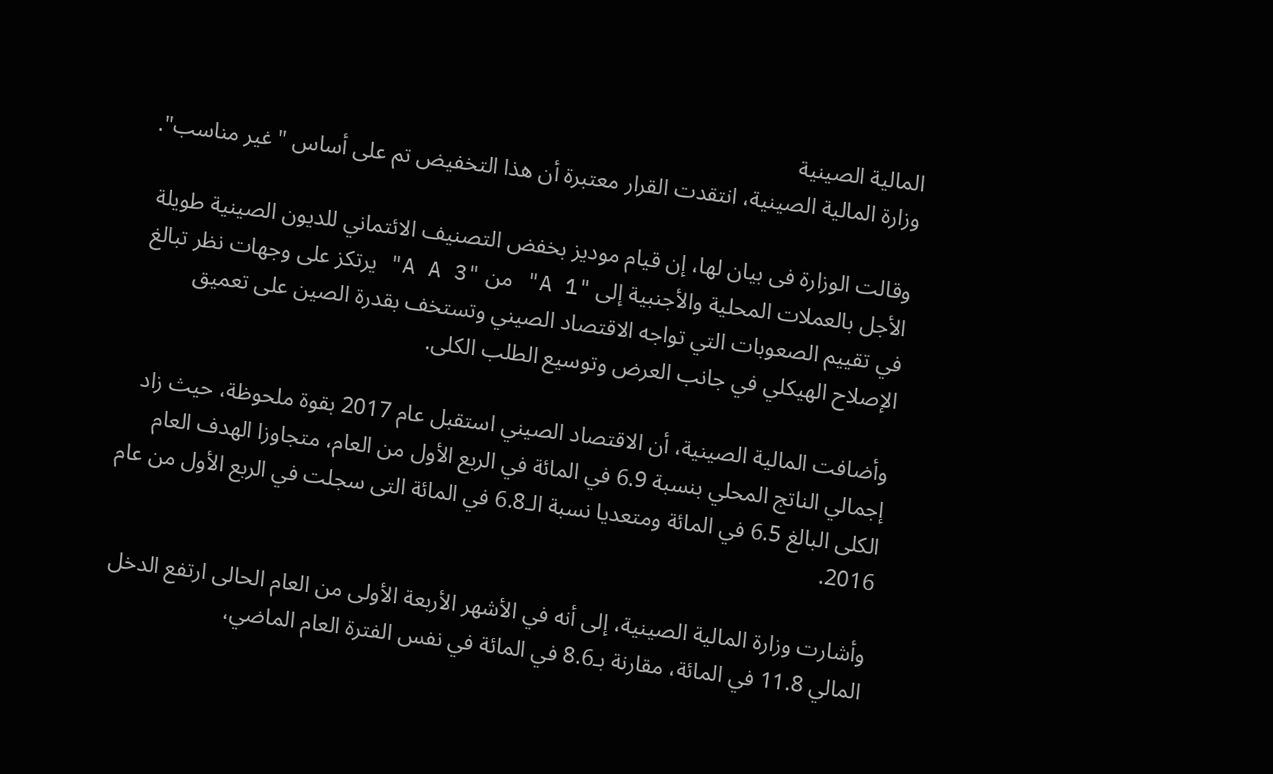المالية الصينية
وزارة المالية الصينية، انتقدت القرار معتبرة أن هذا التخفيض تم على أساس "غير مناسب".

وقالت الوزارة فى بيان لها، إن قيام موديز بخفض التصنيف الائتماني للديون الصينية طويلة الأجل بالعملات المحلية والأجنبية إلى "A 1" من "A A 3" يرتكز على وجهات نظر تبالغ في تقييم الصعوبات التي تواجه الاقتصاد الصيني وتستخف بقدرة الصين على تعميق الإصلاح الهيكلي في جانب العرض وتوسيع الطلب الكلى.

وأضافت المالية الصينية، أن الاقتصاد الصيني استقبل عام 2017 بقوة ملحوظة، حيث زاد إجمالي الناتج المحلي بنسبة 6.9 في المائة في الربع الأول من العام، متجاوزا الهدف العام الكلى البالغ 6.5 في المائة ومتعديا نسبة الـ6.8 في المائة التى سجلت في الربع الأول من عام 2016.

وأشارت وزارة المالية الصينية، إلى أنه في الأشهر الأربعة الأولى من العام الحالى ارتفع الدخل المالي 11.8 في المائة، مقارنة بـ8.6 في المائة في نفس الفترة العام الماضي،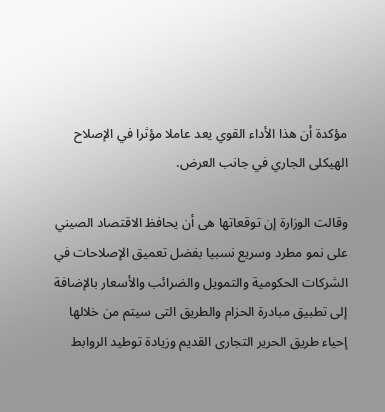مؤكدة أن هذا الأداء القوي يعد عاملا مؤثرا في الإصلاح الهيكلى الجاري في جانب العرض.

وقالت الوزارة إن توقعاتها هى أن يحافظ الاقتصاد الصيني على نمو مطرد وسريع نسبيا بفضل تعميق الإصلاحات في الشركات الحكومية والتمويل والضرائب والأسعار بالإضافة إلى تطبيق مبادرة الحزام والطريق التى سيتم من خلالها إحياء طريق الحرير التجارى القديم وزيادة توطيد الروابط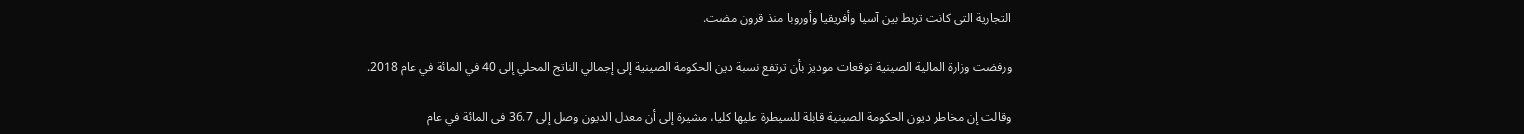التجارية التى كانت تربط بين آسيا وأفريقيا وأوروبا منذ قرون مضت.

ورفضت وزارة المالية الصينية توقعات موديز بأن ترتفع نسبة دين الحكومة الصينية إلى إجمالي الناتج المحلي إلى 40 في المائة في عام 2018.

وقالت إن مخاطر ديون الحكومة الصينية قابلة للسيطرة عليها كليا، مشيرة إلى أن معدل الديون وصل إلى 36.7 فى المائة في عام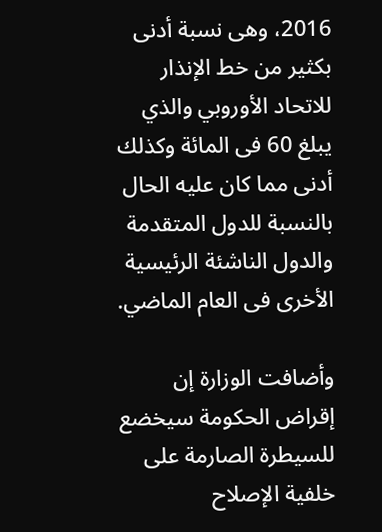2016، وهى نسبة أدنى بكثير من خط الإنذار للاتحاد الأوروبي والذي يبلغ 60 فى المائة وكذلك أدنى مما كان عليه الحال بالنسبة للدول المتقدمة والدول الناشئة الرئيسية الأخرى فى العام الماضي.

وأضافت الوزارة إن إقراض الحكومة سيخضع للسيطرة الصارمة على خلفية الإصلاح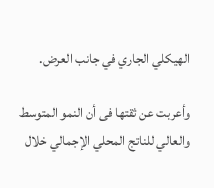الهيكلي الجاري في جانب العرض.

وأعربت عن ثقتها فى أن النمو المتوسط والعالي للناتج المحلي الإجمالي خلال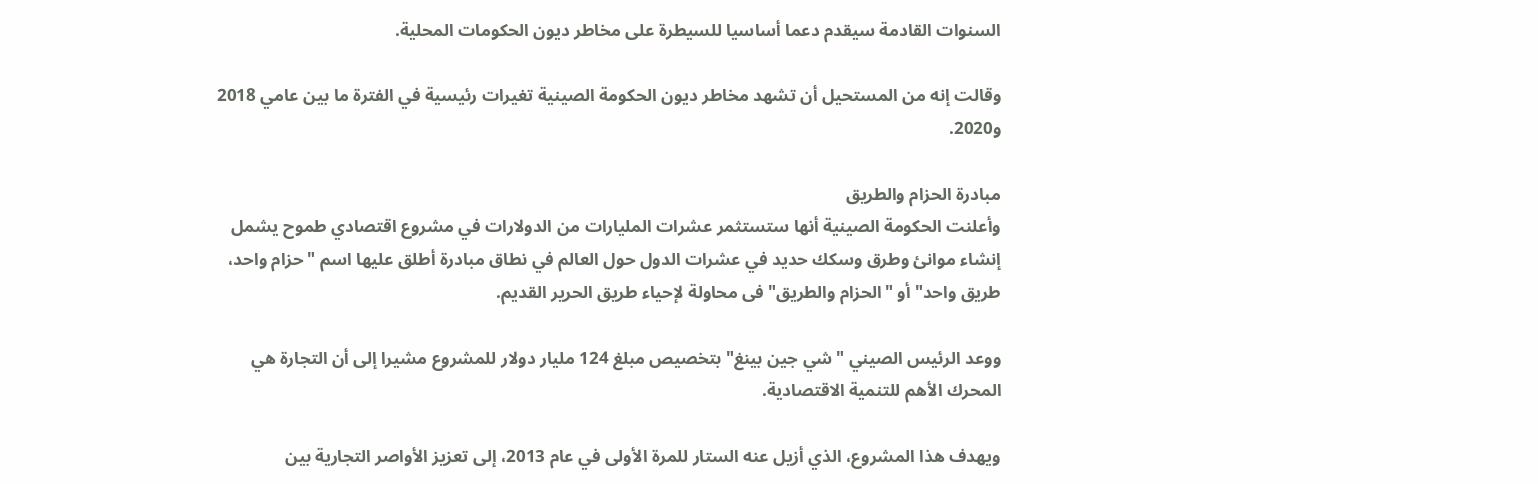السنوات القادمة سيقدم دعما أساسيا للسيطرة على مخاطر ديون الحكومات المحلية.

وقالت إنه من المستحيل أن تشهد مخاطر ديون الحكومة الصينية تغيرات رئيسية في الفترة ما بين عامي 2018 و2020.

مبادرة الحزام والطريق
وأعلنت الحكومة الصينية أنها ستستثمر عشرات المليارات من الدولارات في مشروع اقتصادي طموح يشمل إنشاء موانئ وطرق وسكك حديد في عشرات الدول حول العالم في نطاق مبادرة أطلق عليها اسم "حزام واحد، طريق واحد" أو "الحزام والطريق" فى محاولة لإحياء طريق الحرير القديم.

ووعد الرئيس الصيني "شي جين بينغ" بتخصيص مبلغ 124 مليار دولار للمشروع مشيرا إلى أن التجارة هي المحرك الأهم للتنمية الاقتصادية.

ويهدف هذا المشروع، الذي أزيل عنه الستار للمرة الأولى في عام 2013، إلى تعزيز الأواصر التجارية بين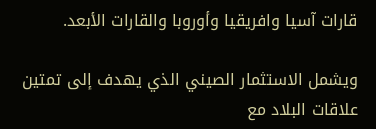قارات آسيا وافريقيا وأوروبا والقارات الأبعد.

ويشمل الاستثمار الصيني الذي يهدف إلى تمتين علاقات البلاد مع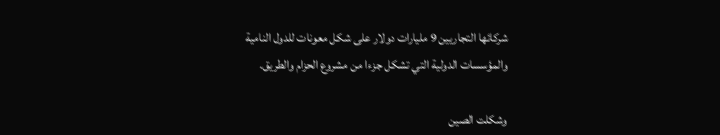شركائها التجاريين 9 مليارات دولار على شكل معونات للدول النامية والمؤسسات الدولية التي تشكل جزءا من مشروع الحزام والطريق.

وشكلت الصين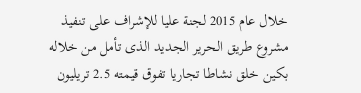خلال عام 2015 لجنة عليا للإشراف على تنفيذ مشروع طريق الحرير الجديد الذى تأمل من خلاله بكين خلق نشاطا تجاريا تفوق قيمته 2.5 تريليون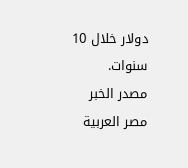دولار خلال 10 سنوات.
مصدر الخبر
مصر العربية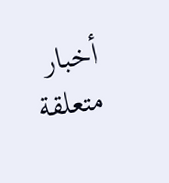أخبار متعلقة